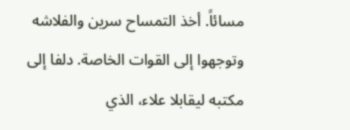مسائاً. أخذ التمساح سرين والفلاشه وتوجهوا إلى القوات الخاصة. دلفا إلى مكتبه ليقابلا علاء، الذي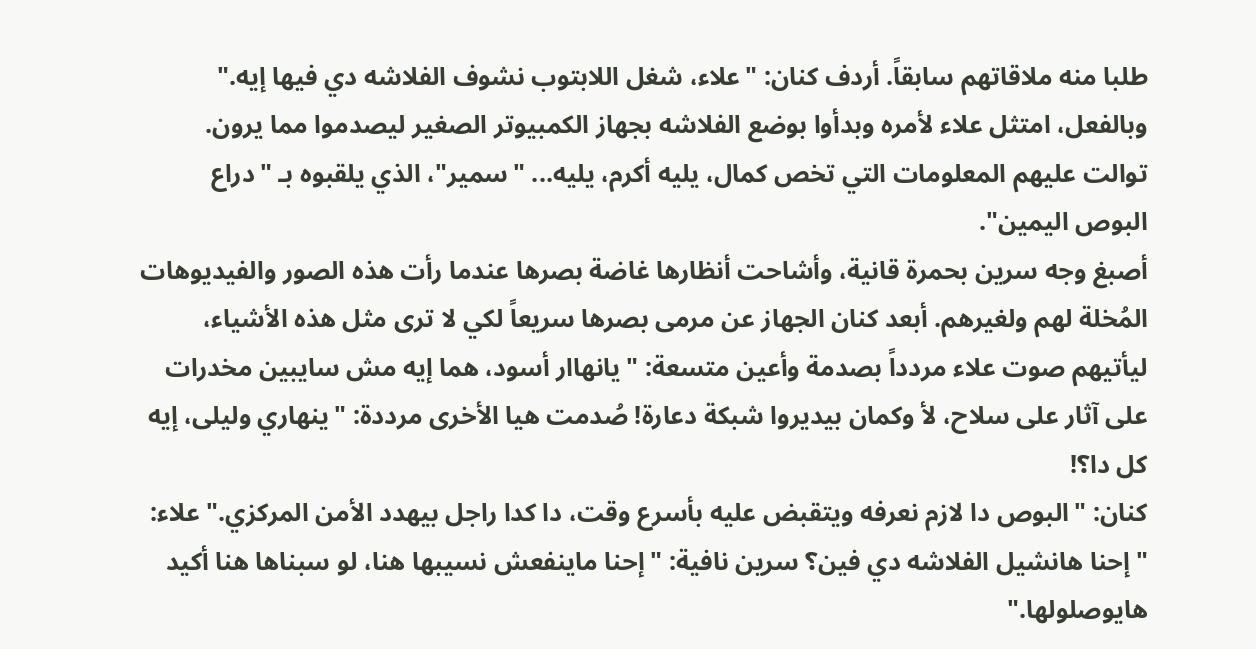طلبا منه ملاقاتهم سابقاً. أردف كنان: "علاء، شغل اللابتوب نشوف الفلاشه دي فيها إيه." وبالفعل، امتثل علاء لأمره وبدأوا بوضع الفلاشه بجهاز الكمبيوتر الصغير ليصدموا مما يرون. توالت عليهم المعلومات التي تخص كمال، يليه أكرم، يليه... "سمير"، الذي يلقبوه بـ "دراع البوص اليمين".
أصبغ وجه سرين بحمرة قانية، وأشاحت أنظارها غاضة بصرها عندما رأت هذه الصور والفيديوهات المُخلة لهم ولغيرهم. أبعد كنان الجهاز عن مرمى بصرها سريعاً لكي لا ترى مثل هذه الأشياء، ليأتيهم صوت علاء مردداً بصدمة وأعين متسعة: "يانهاار أسود، هما إيه مش سايبين مخدرات على آثار على سلاح، لأ وكمان بيديروا شبكة دعارة! صُدمت هيا الأخرى مرددة: "ينهاري وليلى، إيه كل دا؟!
كنان: "البوص دا لازم نعرفه ويتقبض عليه بأسرع وقت، دا كدا راجل بيهدد الأمن المركزي." علاء: "إحنا هانشيل الفلاشه دي فين؟ سرين نافية: "إحنا ماينفعش نسيبها هنا، لو سبناها هنا أكيد هايوصلولها."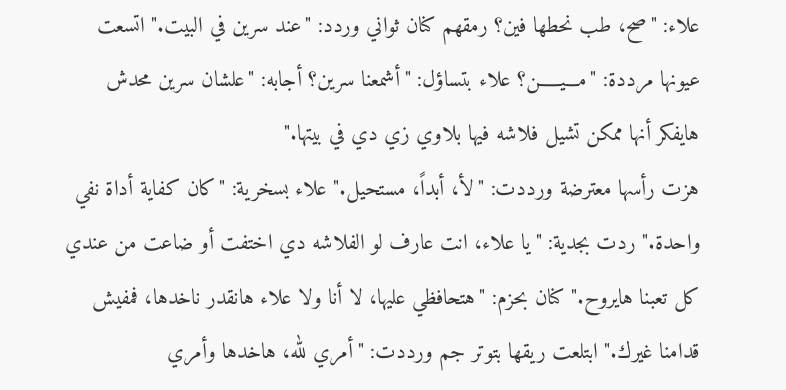علاء: "صح، طب نحطها فين؟ رمقهم كنان ثواني وردد: "عند سرين في البيت." اتسعت عيونها مرددة: "مـــيـــــن؟ علاء بتساؤل: "أشمعنا سرين؟ أجابه: "علشان سرين محدش هايفكر أنها ممكن تشيل فلاشه فيها بلاوي زي دي في بيتها."
هزت رأسها معترضة ورددت: "لأ، أبداً، مستحيل." علاء بسخرية: "كان كفاية أداة نفي واحدة." ردت بجدية: "يا علاء، انت عارف لو الفلاشه دي اختفت أو ضاعت من عندي كل تعبنا هايروح." كنان بحزم: "هتحافظي عليها، لا أنا ولا علاء هانقدر ناخدها، فمفيش قدامنا غيرك." ابتلعت ريقها بتوتر جم ورددت: "أمري لله، هاخدها وأمري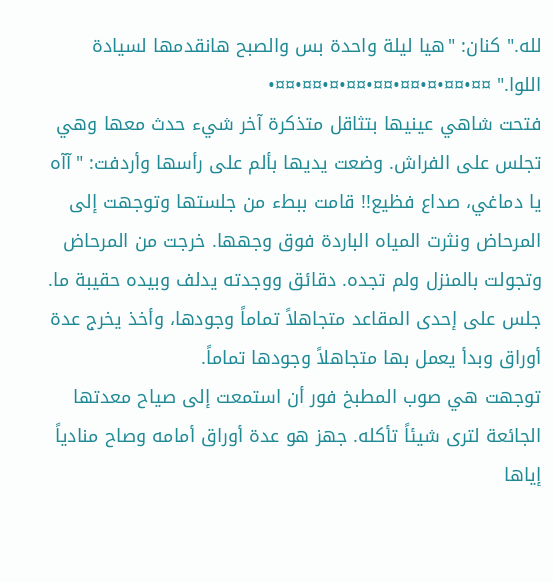لله." كنان: "هيا ليلة واحدة بس والصبح هانقدمها لسيادة اللوا." ¤¤•¤¤•¤•¤¤•¤¤•¤¤•¤•¤¤•¤¤•
فتحت شاهي عينيها بتثاقل متذكرة آخر شيء حدث معها وهي تجلس على الفراش. وضعت يديها بألم على رأسها وأردفت: "آآه يا دماغي، صداع فظيع!! قامت ببطء من جلستها وتوجهت إلى المرحاض ونثرت المياه الباردة فوق وجهها. خرجت من المرحاض وتجولت بالمنزل ولم تجده. دقائق ووجدته يدلف وبيده حقيبة ما. جلس على إحدى المقاعد متجاهلاً تماماً وجودها، وأخذ يخرج عدة أوراق وبدأ يعمل بها متجاهلاً وجودها تماماً.
توجهت هي صوب المطبخ فور أن استمعت إلى صياح معدتها الجائعة لترى شيئاً تأكله. جهز هو عدة أوراق أمامه وصاح منادياً إياها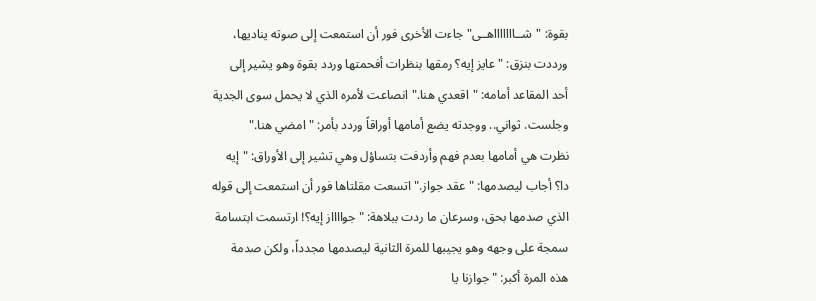بقوة: "شــاااااااهــى" جاءت الأخرى فور أن استمعت إلى صوته يناديها، ورددت بنزق: "عايز إيه؟ رمقها بنظرات أفحمتها وردد بقوة وهو يشير إلى أحد المقاعد أمامه: "اقعدي هنا." انصاعت لأمره الذي لا يحمل سوى الجدية وجلست. ثواني.. ووجدته يضع أمامها أوراقاً وردد بأمر: "امضي هنا."
نظرت هي أمامها بعدم فهم وأردفت بتساؤل وهي تشير إلى الأوراق: "إيه دا؟ أجاب ليصدمها: "عقد جواز." اتسعت مقلتاها فور أن استمعت إلى قوله الذي صدمها بحق، وسرعان ما ردت ببلاهة: "جوااااز إيه؟! ارتسمت ابتسامة سمجة على وجهه وهو يجيبها للمرة الثانية ليصدمها مجدداً، ولكن صدمة هذه المرة أكبر: "جوازنا يا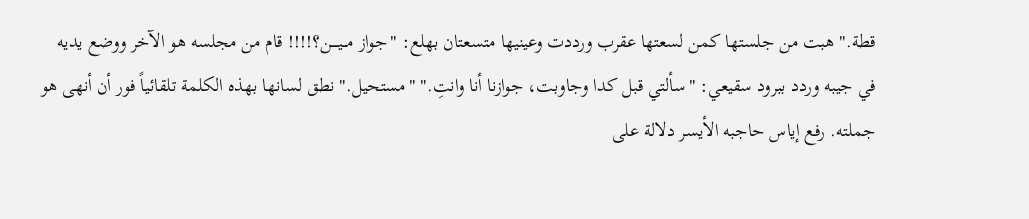قطة." هبت من جلستها كمن لسعتها عقرب ورددت وعينيها متسعتان بهلع: "جواز مــيــــن؟!!!! قام من مجلسه هو الآخر ووضع يديه
في جيبه وردد ببرود سقيعي: "سألتي قبل كدا وجاوبت، جوازنا أنا وانتِ." "مستحيل." نطق لسانها بهذه الكلمة تلقائياً فور أن أنهى هو جملته. رفع إياس حاجبه الأيسر دلالة على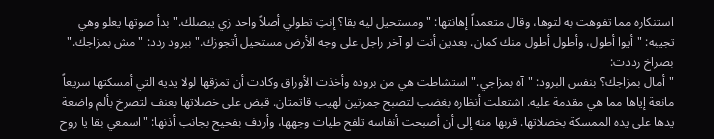استنكاره مما تفوهت به لتوها، وقال متعمداً إهانتها: "ومستحيل ليه بقا؟ إنتِ تطولي أصلاً واحد زي يبصلك." بدأ صوتها يعلو وهي تجيبه: "أيوا أطول، وأطول أطول منك كمان. بعدين أنت لو آخر راجل على وجه الأرض مستحيل أتجوزك." ببرود ردد: "مش بمزاجك." بصراخ رددت:
"أمال بمزاجك؟ بنفس البرود: "آه بمزاجي." استشاطت هي من بروده وأخذت الأوراق وكادت أن تمزقها لولا يديه التي أمسكتها سريعاً مانعة إياها مما هي مقدمة عليه. اشتعلت أنظاره بغضب لتصبح جمرتين لهيب قاتمتان. قبض على خصلاتها بعنف لتصرخ بألم واضعة يدها على يده الممسكة بخصلاتها. قربها منه إلى أن أصبحت أنفاسه تلفح طيات وجهها، وأردف بفحيح بجانب أذنها: "اسمعي بقا يا روح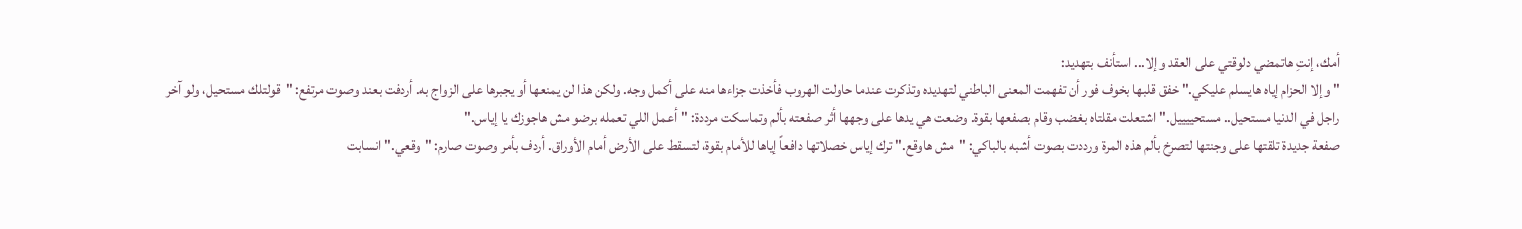أمك، إنتِ هاتمضي دلوقتي على العقد وإلا... استأنف بتهديد:
"وإلا الحزام إياه هايسلم عليكي." خفق قلبها بخوف فور أن تفهمت المعنى الباطني لتهديده وتذكرت عندما حاولت الهروب فأخذت جزاءها منه على أكمل وجه. ولكن هذا لن يمنعها أو يجبرها على الزواج به. أردفت بعند وصوت مرتفع: "قولتلك مستحيل، ولو آخر راجل في الدنيا مستحيل.. مستحييييل." اشتعلت مقلتاه بغضب وقام بصفعها بقوة. وضعت هي يدها على وجهها أثر صفعته بألم وتماسكت مرددة: "أعمل اللي تعمله برضو مش هاجوزك يا إياس."
صفعة جديدة تلقتها على وجنتها لتصرخ بألم هذه المرة ورددت بصوت أشبه بالباكي: "مش هاوقع." ترك إياس خصلاتها دافعاً إياها للأمام بقوة، لتسقط على الأرض أمام الأوراق. أردف بأمر وصوت صارم: "وقعي." انسابت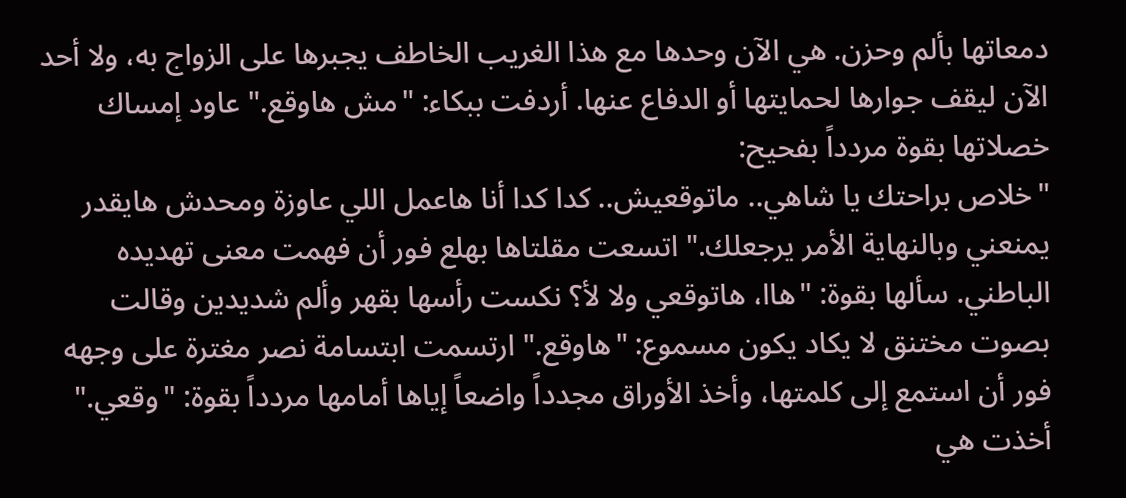دمعاتها بألم وحزن. هي الآن وحدها مع هذا الغريب الخاطف يجبرها على الزواج به، ولا أحد الآن ليقف جوارها لحمايتها أو الدفاع عنها. أردفت ببكاء: "مش هاوقع." عاود إمساك خصلاتها بقوة مردداً بفحيح:
"خلاص براحتك يا شاهي.. ماتوقعيش.. كدا كدا أنا هاعمل اللي عاوزة ومحدش هايقدر يمنعني وبالنهاية الأمر يرجعلك." اتسعت مقلتاها بهلع فور أن فهمت معنى تهديده الباطني. سألها بقوة: "هاا، هاتوقعي ولا لأ؟ نكست رأسها بقهر وألم شديدين وقالت بصوت مختنق لا يكاد يكون مسموع: "هاوقع." ارتسمت ابتسامة نصر مغترة على وجهه فور أن استمع إلى كلمتها، وأخذ الأوراق مجدداً واضعاً إياها أمامها مردداً بقوة: "وقعي."
أخذت هي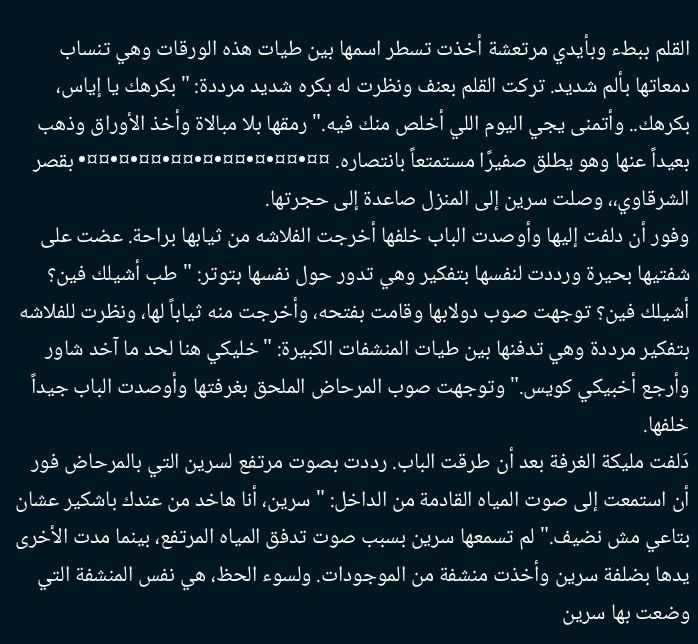القلم ببطء وبأيدي مرتعشة أخذت تسطر اسمها بين طيات هذه الورقات وهي تنساب دمعاتها بألم شديد. تركت القلم بعنف ونظرت له بكره شديد مرددة: "بكرهك يا إياس، بكرهك.. وأتمنى يجي اليوم اللي أخلص منك فيه." رمقها بلا مبالاة وأخذ الأوراق وذهب بعيداً عنها وهو يطلق صفيرًا مستمتعاً بانتصاره. ¤¤•¤¤•¤•¤¤•¤•¤¤•¤¤•¤•¤¤• بقصر الشرقاوي،، وصلت سرين إلى المنزل صاعدة إلى حجرتها.
وفور أن دلفت إليها وأوصدت الباب خلفها أخرجت الفلاشه من ثيابها براحة. عضت على شفتيها بحيرة ورددت لنفسها بتفكير وهي تدور حول نفسها بتوتر: "طب أشيلك فين؟ أشيلك فين؟ توجهت صوب دولابها وقامت بفتحه، وأخرجت منه ثياباً لها، ونظرت للفلاشه بتفكير مرددة وهي تدفنها بين طيات المنشفات الكبيرة: "خليكي هنا لحد ما آخد شاور وأرجع أخبيكي كويس." وتوجهت صوب المرحاض الملحق بغرفتها وأوصدت الباب جيداً خلفها.
دَلفت مليكة الغرفة بعد أن طرقت الباب. رددت بصوت مرتفع لسرين التي بالمرحاض فور أن استمعت إلى صوت المياه القادمة من الداخل: "سرين، أنا هاخد من عندك باشكير عشان بتاعي مش نضيف." لم تسمعها سرين بسبب صوت تدفق المياه المرتفع، بينما مدت الأخرى يدها بضلفة سرين وأخذت منشفة من الموجودات. ولسوء الحظ، هي نفس المنشفة التي وضعت بها سرين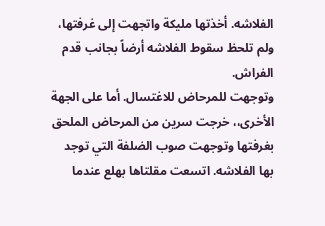الفلاشه. أخذتها مليكة واتجهت إلى غرفتها، ولم تلحظ سقوط الفلاشه أرضاً بجانب قدم الفراش.
وتوجهت للمرحاض للاغتسال. أما على الجهة الأخرى،، خرجت سرين من المرحاض الملحق بغرفتها وتوجهت صوب الضلفة التي توجد بها الفلاشه. اتسعت مقلتاها بهلع عندما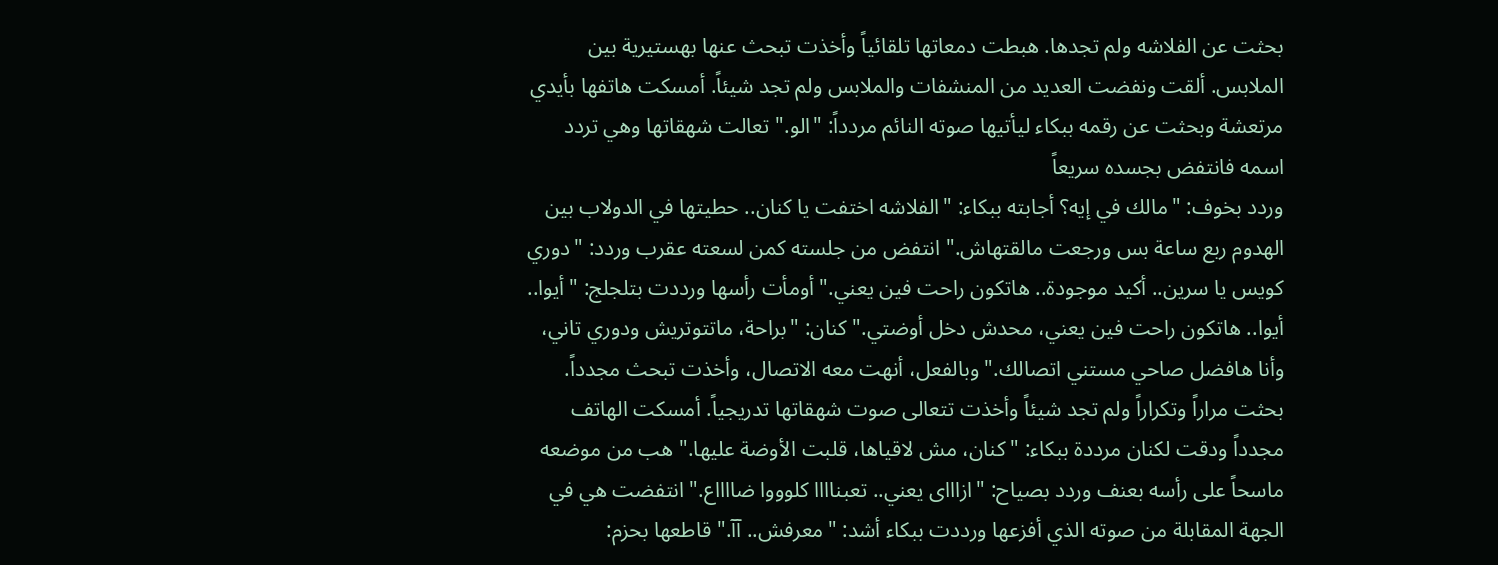بحثت عن الفلاشه ولم تجدها. هبطت دمعاتها تلقائياً وأخذت تبحث عنها بهستيرية بين الملابس. ألقت ونفضت العديد من المنشفات والملابس ولم تجد شيئاً. أمسكت هاتفها بأيدي مرتعشة وبحثت عن رقمه ببكاء ليأتيها صوته النائم مردداً: "الو." تعالت شهقاتها وهي تردد اسمه فانتفض بجسده سريعاً
وردد بخوف: "مالك في إيه؟ أجابته ببكاء: "الفلاشه اختفت يا كنان.. حطيتها في الدولاب بين الهدوم ربع ساعة بس ورجعت مالقتهاش." انتفض من جلسته كمن لسعته عقرب وردد: "دوري كويس يا سرين.. أكيد موجودة.. هاتكون راحت فين يعني." أومأت رأسها ورددت بتلجلج: "أيوا.. أيوا.. هاتكون راحت فين يعني، محدش دخل أوضتي." كنان: "براحة، ماتتوتريش ودوري تاني، وأنا هافضل صاحي مستني اتصالك." وبالفعل، أنهت معه الاتصال، وأخذت تبحث مجدداً.
بحثت مراراً وتكراراً ولم تجد شيئاً وأخذت تتعالى صوت شهقاتها تدريجياً. أمسكت الهاتف مجدداً ودقت لكنان مرددة ببكاء: "كنان، مش لاقياها، قلبت الأوضة عليها." هب من موضعه ماسحاً على رأسه بعنف وردد بصياح: "ازاااى يعني.. تعبناااا كلوووا ضااااع." انتفضت هي في الجهة المقابلة من صوته الذي أفزعها ورددت ببكاء أشد: "معرفش.. آآ." قاطعها بحزم: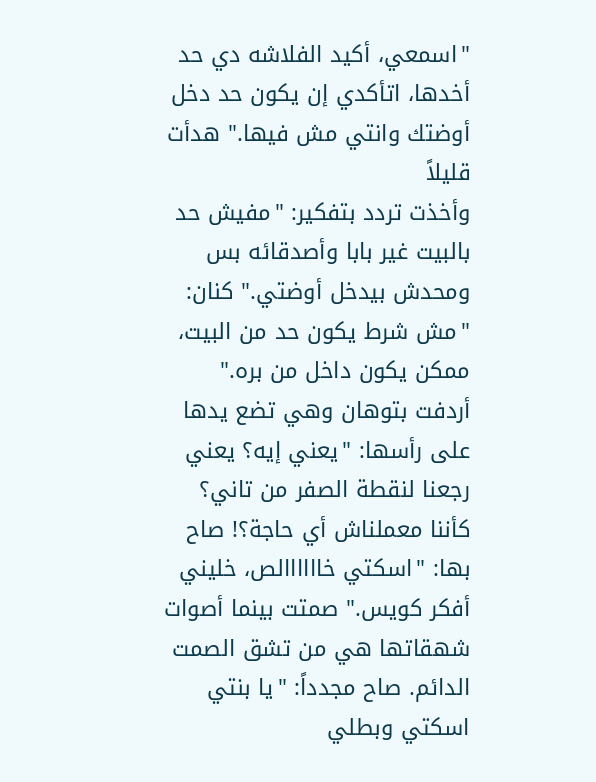"اسمعي، أكيد الفلاشه دي حد أخدها، اتأكدي إن يكون حد دخل أوضتك وانتي مش فيها." هدأت قليلاً
وأخذت تردد بتفكير: "مفيش حد بالبيت غير بابا وأصدقائه بس ومحدش بيدخل أوضتي." كنان: "مش شرط يكون حد من البيت، ممكن يكون داخل من بره." أردفت بتوهان وهي تضع يدها على رأسها: "يعني إيه؟ يعني رجعنا لنقطة الصفر من تاني؟ كأننا معملناش أي حاجة؟! صاح بها: "اسكتي خاااااالص، خليني أفكر كويس." صمتت بينما أصوات شهقاتها هي من تشق الصمت الدائم. صاح مجدداً: "يا بنتي اسكتي وبطلي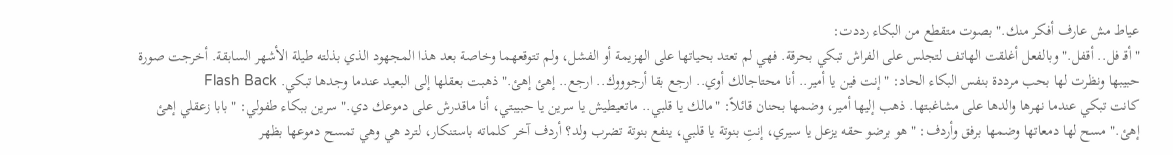عياط مش عارف أفكر منك." بصوت متقطع من البكاء رددت:
"أقـ فل.. أقفل." وبالفعل أغلقت الهاتف لتجلس على الفراش تبكي بحرقة. فهي لم تعتد بحياتها على الهزيمة أو الفشل، ولم تتوقعهما وخاصة بعد هذا المجهود الذي بذلته طيلة الأشهر السابقة. أخرجت صورة حبيبها ونظرت لها بحب مرددة بنفس البكاء الحاد: "إنت فين يا أمير.. أنا محتاجالك أوي.. ارجع بقا أرجوووك.. ارجع.. إهئ إهئ." ذهبت بعقلها إلى البعيد عندما وجدها تبكي. Flash Back
كانت تبكي عندما نهرها والدها على مشاغبتها. ذهب إليها أمير، وضمها بحنان قائلاً: "مالك يا قلبي.. ماتعيطيش يا سرين يا حبيبتي، أنا ماقدرش على دموعك دي." سرين ببكاء طفولي: "بابا زعقلي إهئ إهئ." مسح لها دمعاتها وضمها برفق وأردف: "هو برضو حقه يزعل يا سيري، إنتِ بنوتة يا قلبي، ينفع بنوتة تضرب ولد؟ أردف آخر كلماته باستنكار، لترد هي وهي تمسح دموعها بظهر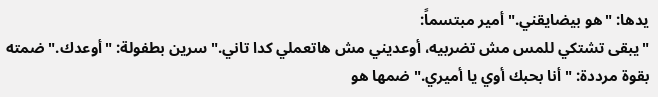يدها: "هو بيضايقني." أمير مبتسماً:
"يبقى تشتكي للمس مش تضربيه، أوعديني مش هاتعملي كدا تاني." سرين بطفولة: "أوعدك." ضمته بقوة مرددة: "أنا بحبك أوي يا أميري." ضمها هو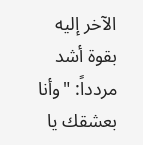الآخر إليه بقوة أشد مردداً: "وأنا بعشقك يا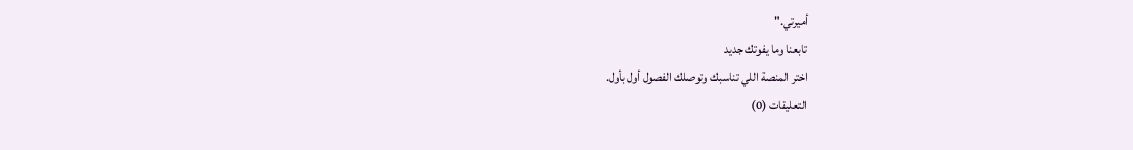أميرتي."
تابعنا وما يفوتك جديد
اختر المنصة اللي تناسبك وتوصلك الفصول أول بأول.
التعليقات (0)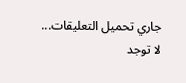جاري تحميل التعليقات...
لا توجد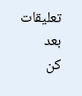تعليقات بعد
كن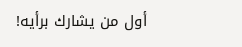أول من يشارك برأيه!